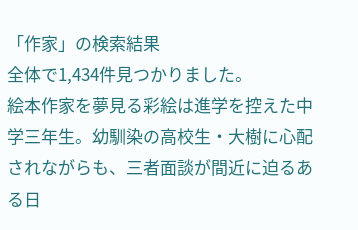「作家」の検索結果
全体で1,434件見つかりました。
絵本作家を夢見る彩絵は進学を控えた中学三年生。幼馴染の高校生・大樹に心配されながらも、三者面談が間近に迫るある日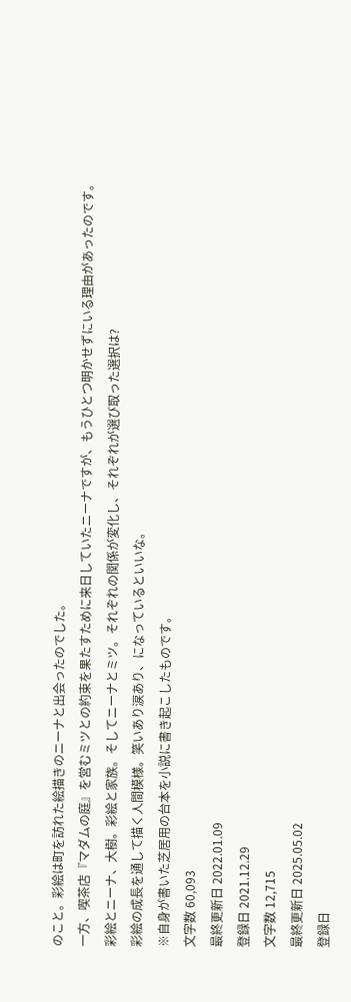のこと。彩絵は町を訪れた絵描きのニーナと出会ったのでした。
一方、喫茶店『マダムの庭』を営むミツとの約束を果たすために来日していたニーナですが、もうひとつ明かせずにいる理由があったのです。
彩絵とニーナ、大樹。彩絵と家族。そしてニーナとミツ。それぞれの関係が変化し、それぞれが選び取った選択は?
彩絵の成長を通して描く人間模様。笑いあり涙あり、になっているといいな。
※自身が書いた芝居用の台本を小説に書き起こしたものです。
文字数 60,093
最終更新日 2022.01.09
登録日 2021.12.29
文字数 12,715
最終更新日 2025.05.02
登録日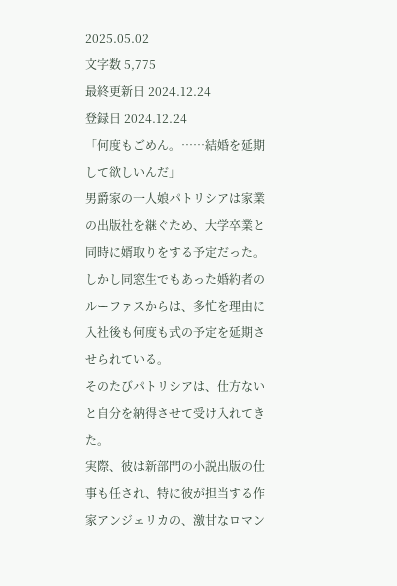2025.05.02
文字数 5,775
最終更新日 2024.12.24
登録日 2024.12.24
「何度もごめん。……結婚を延期して欲しいんだ」
男爵家の一人娘パトリシアは家業の出版社を継ぐため、大学卒業と同時に婿取りをする予定だった。
しかし同窓生でもあった婚約者のルーファスからは、多忙を理由に入社後も何度も式の予定を延期させられている。
そのたびパトリシアは、仕方ないと自分を納得させて受け入れてきた。
実際、彼は新部門の小説出版の仕事も任され、特に彼が担当する作家アンジェリカの、激甘なロマン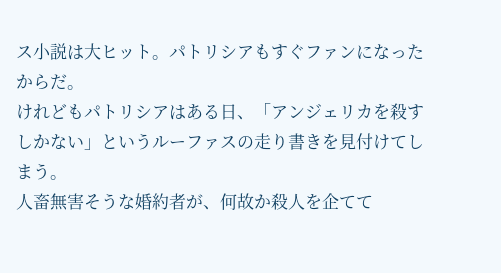ス小説は大ヒット。パトリシアもすぐファンになったからだ。
けれどもパトリシアはある日、「アンジェリカを殺すしかない」というルーファスの走り書きを見付けてしまう。
人畜無害そうな婚約者が、何故か殺人を企てて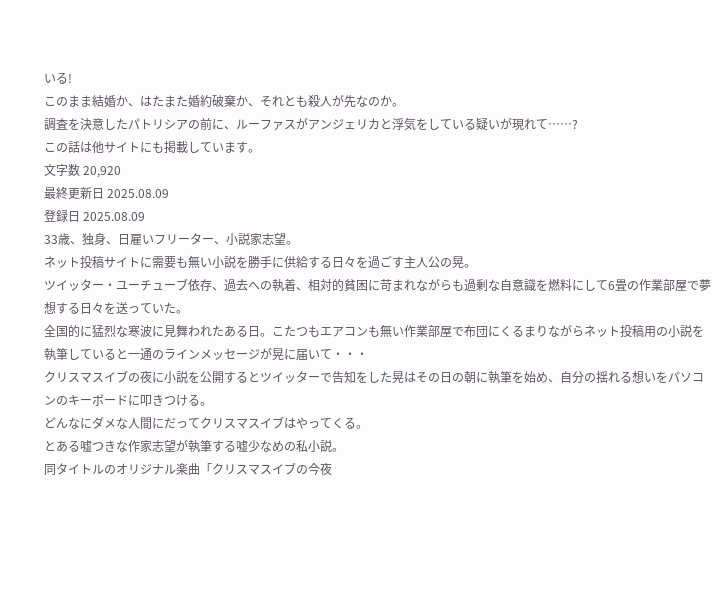いる!
このまま結婚か、はたまた婚約破棄か、それとも殺人が先なのか。
調査を決意したパトリシアの前に、ルーファスがアンジェリカと浮気をしている疑いが現れて……?
この話は他サイトにも掲載しています。
文字数 20,920
最終更新日 2025.08.09
登録日 2025.08.09
33歳、独身、日雇いフリーター、小説家志望。
ネット投稿サイトに需要も無い小説を勝手に供給する日々を過ごす主人公の晃。
ツイッター・ユーチューブ依存、過去への執着、相対的貧困に苛まれながらも過剰な自意識を燃料にして6畳の作業部屋で夢想する日々を送っていた。
全国的に猛烈な寒波に見舞われたある日。こたつもエアコンも無い作業部屋で布団にくるまりながらネット投稿用の小説を執筆していると一通のラインメッセージが晃に届いて・・・
クリスマスイブの夜に小説を公開するとツイッターで告知をした晃はその日の朝に執筆を始め、自分の揺れる想いをパソコンのキーボードに叩きつける。
どんなにダメな人間にだってクリスマスイブはやってくる。
とある嘘つきな作家志望が執筆する嘘少なめの私小説。
同タイトルのオリジナル楽曲「クリスマスイブの今夜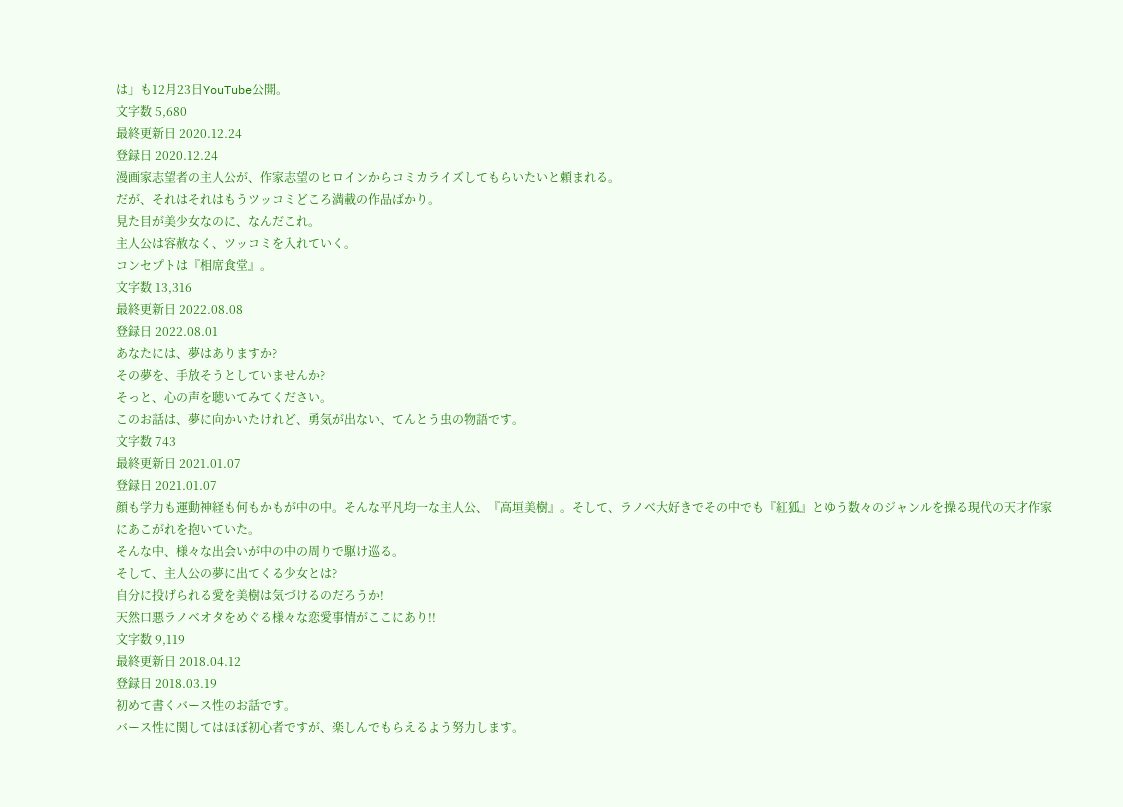は」も12月23日YouTube公開。
文字数 5,680
最終更新日 2020.12.24
登録日 2020.12.24
漫画家志望者の主人公が、作家志望のヒロインからコミカライズしてもらいたいと頼まれる。
だが、それはそれはもうツッコミどころ満載の作品ばかり。
見た目が美少女なのに、なんだこれ。
主人公は容赦なく、ツッコミを入れていく。
コンセプトは『相席食堂』。
文字数 13,316
最終更新日 2022.08.08
登録日 2022.08.01
あなたには、夢はありますか?
その夢を、手放そうとしていませんか?
そっと、心の声を聴いてみてください。
このお話は、夢に向かいたけれど、勇気が出ない、てんとう虫の物語です。
文字数 743
最終更新日 2021.01.07
登録日 2021.01.07
顔も学力も運動神経も何もかもが中の中。そんな平凡均一な主人公、『高垣美樹』。そして、ラノベ大好きでその中でも『紅狐』とゆう数々のジャンルを操る現代の天才作家にあこがれを抱いていた。
そんな中、様々な出会いが中の中の周りで駆け巡る。
そして、主人公の夢に出てくる少女とは?
自分に投げられる愛を美樹は気づけるのだろうか!
天然口悪ラノベオタをめぐる様々な恋愛事情がここにあり!!
文字数 9,119
最終更新日 2018.04.12
登録日 2018.03.19
初めて書くバース性のお話です。
バース性に関してはほぼ初心者ですが、楽しんでもらえるよう努力します。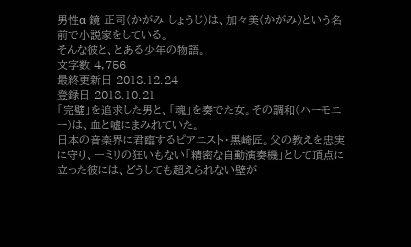男性α 鏡 正司(かがみ しょうじ)は、加々美(かがみ)という名前で小説家をしている。
そんな彼と、とある少年の物語。
文字数 4,756
最終更新日 2018.12.24
登録日 2018.10.21
「完璧」を追求した男と、「魂」を奏でた女。その調和(ハーモニー)は、血と嘘にまみれていた。
日本の音楽界に君臨するピアニスト・黒崎匠。父の教えを忠実に守り、一ミリの狂いもない「精密な自動演奏機」として頂点に立った彼には、どうしても超えられない壁が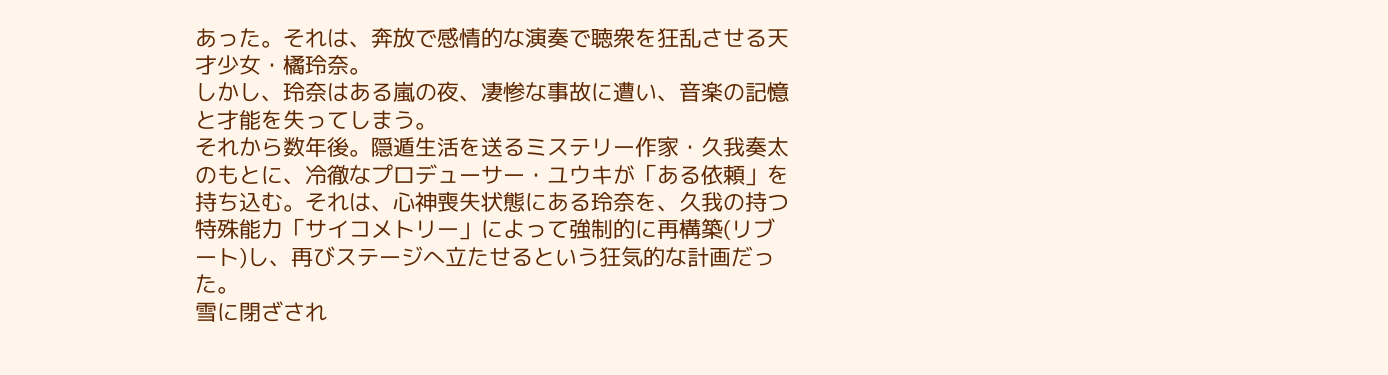あった。それは、奔放で感情的な演奏で聴衆を狂乱させる天才少女・橘玲奈。
しかし、玲奈はある嵐の夜、凄惨な事故に遭い、音楽の記憶と才能を失ってしまう。
それから数年後。隠遁生活を送るミステリー作家・久我奏太のもとに、冷徹なプロデューサー・ユウキが「ある依頼」を持ち込む。それは、心神喪失状態にある玲奈を、久我の持つ特殊能力「サイコメトリー」によって強制的に再構築(リブート)し、再びステージへ立たせるという狂気的な計画だった。
雪に閉ざされ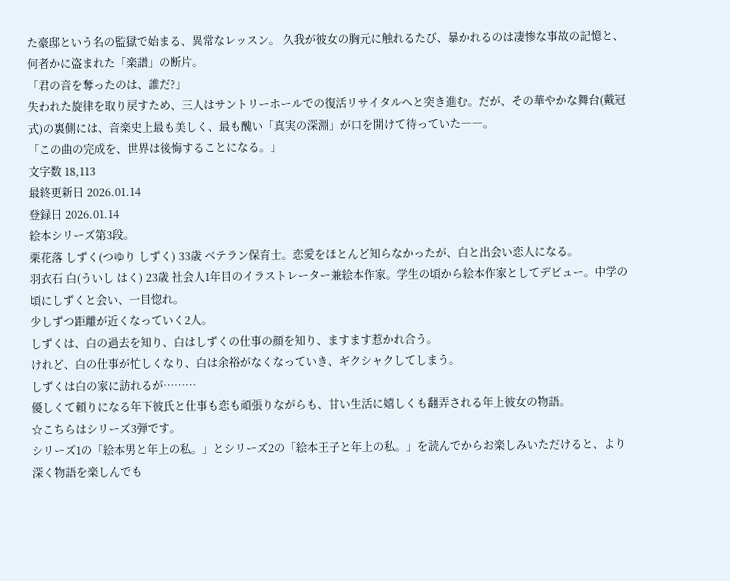た豪邸という名の監獄で始まる、異常なレッスン。 久我が彼女の胸元に触れるたび、暴かれるのは凄惨な事故の記憶と、何者かに盗まれた「楽譜」の断片。
「君の音を奪ったのは、誰だ?」
失われた旋律を取り戻すため、三人はサントリーホールでの復活リサイタルへと突き進む。だが、その華やかな舞台(戴冠式)の裏側には、音楽史上最も美しく、最も醜い「真実の深淵」が口を開けて待っていた――。
「この曲の完成を、世界は後悔することになる。」
文字数 18,113
最終更新日 2026.01.14
登録日 2026.01.14
絵本シリーズ第3段。
栗花落 しずく(つゆり しずく) 33歳 ベテラン保育士。恋愛をほとんど知らなかったが、白と出会い恋人になる。
羽衣石 白(ういし はく) 23歳 社会人1年目のイラストレーター兼絵本作家。学生の頃から絵本作家としてデビュー。中学の頃にしずくと会い、一目惚れ。
少しずつ距離が近くなっていく2人。
しずくは、白の過去を知り、白はしずくの仕事の顔を知り、ますます惹かれ合う。
けれど、白の仕事が忙しくなり、白は余裕がなくなっていき、ギクシャクしてしまう。
しずくは白の家に訪れるが………
優しくて頼りになる年下彼氏と仕事も恋も頑張りながらも、甘い生活に嬉しくも翻弄される年上彼女の物語。
☆こちらはシリーズ3弾です。
シリーズ1の「絵本男と年上の私。」とシリーズ2の「絵本王子と年上の私。」を読んでからお楽しみいただけると、より深く物語を楽しんでも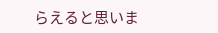らえると思いま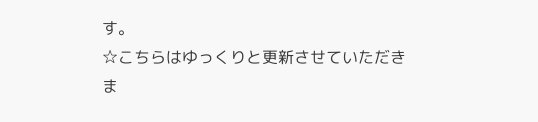す。
☆こちらはゆっくりと更新させていただきま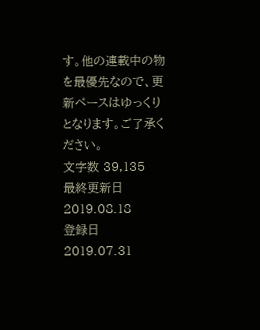す。他の連載中の物を最優先なので、更新ペースはゆっくりとなります。ご了承ください。
文字数 39,135
最終更新日 2019.08.18
登録日 2019.07.31